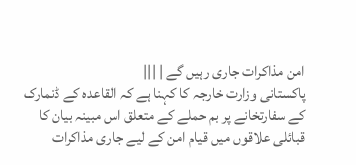امن مذاکرات جاری رہیں گے | |||
پاکستانی وزارت خارجہ کا کہنا ہے کہ القاعدہ کے ڈنمارک کے سفارتخانے پر بم حملے کے متعلق اس مبینہ بیان کا قبائلی علاقوں میں قیام امن کے لیے جاری مذاکرات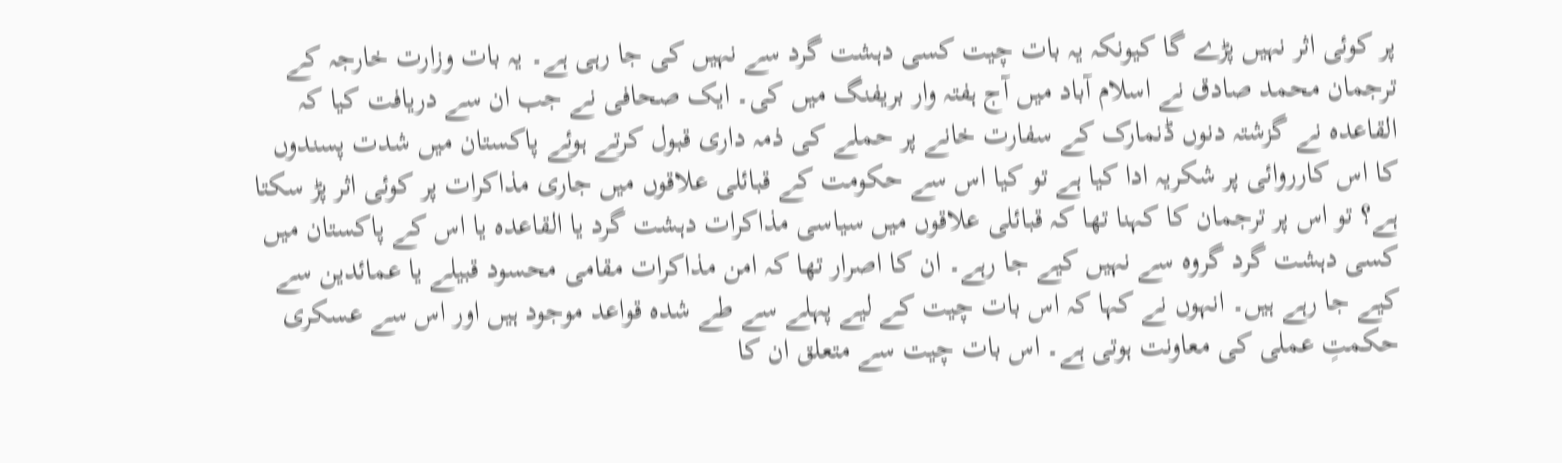پر کوئی اثر نہیں پڑے گا کیونکہ یہ بات چیت کسی دہشت گرد سے نہیں کی جا رہی ہے۔ یہ بات وزارت خارجہ کے ترجمان محمد صادق نے اسلام آباد میں آج ہفتہ وار بریفنگ میں کی۔ ایک صحافی نے جب ان سے دریافت کیا کہ القاعدہ نے گزشتہ دنوں ڈنمارک کے سفارت خانے پر حملے کی ذمہ داری قبول کرتے ہوئے پاکستان میں شدت پسندوں کا اس کارروائی پر شکریہ ادا کیا ہے تو کیا اس سے حکومت کے قبائلی علاقوں میں جاری مذاکرات پر کوئی اثر پڑ سکتا ہے؟ تو اس پر ترجمان کا کہنا تھا کہ قبائلی علاقوں میں سیاسی مذاکرات دہشت گرد یا القاعدہ یا اس کے پاکستان میں کسی دہشت گرد گروہ سے نہیں کیے جا رہے۔ ان کا اصرار تھا کہ امن مذاکرات مقامی محسود قبیلے یا عمائدین سے کیے جا رہے ہیں۔ انہوں نے کہا کہ اس بات چیت کے لیے پہلے سے طے شدہ قواعد موجود ہیں اور اس سے عسکری حکمتِ عملی کی معاونت ہوتی ہے۔ اس بات چیت سے متعلق ان کا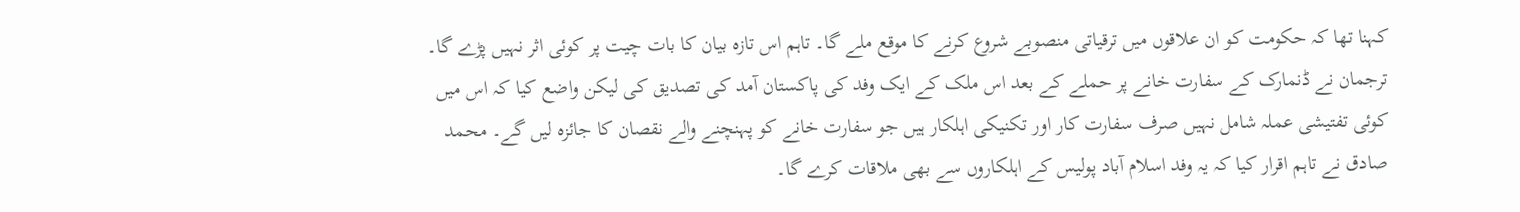کہنا تھا کہ حکومت کو ان علاقوں میں ترقیاتی منصوبے شروع کرنے کا موقع ملے گا۔ تاہم اس تازہ بیان کا بات چیت پر کوئی اثر نہیں پڑے گا۔ ترجمان نے ڈنمارک کے سفارت خانے پر حملے کے بعد اس ملک کے ایک وفد کی پاکستان آمد کی تصدیق کی لیکن واضع کیا کہ اس میں کوئی تفتیشی عملہ شامل نہیں صرف سفارت کار اور تکنیکی اہلکار ہیں جو سفارت خانے کو پہنچنے والے نقصان کا جائزہ لیں گے۔ محمد صادق نے تاہم اقرار کیا کہ یہ وفد اسلام آباد پولیس کے اہلکاروں سے بھی ملاقات کرے گا۔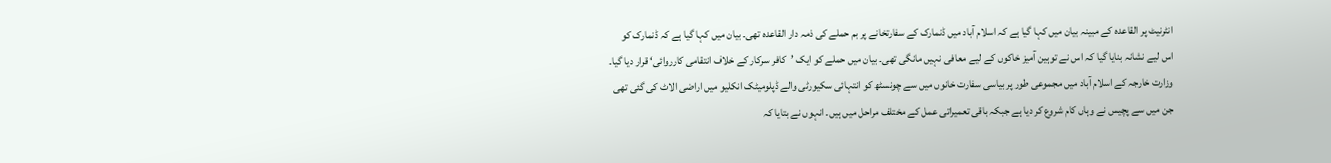انٹرنیٹ پر القاعدہ کے مبینہ بیان میں کہا گیا ہے کہ اسلام آباد میں ڈنمارک کے سفارتخانے پر بم حملے کی ذمہ دار القاعدہ تھی۔ بیان میں کہا گیا ہے کہ ڈنمارک کو اس لیے نشانہ بنایا گیا کہ اس نے توہین آمیز خاکوں کے لیے معافی نہیں مانگی تھی۔ بیان میں حملے کو ایک ’کافر سرکار کے خلاف انتقامی کارروائی‘ قرار دیا گیا۔ وزارت خارجہ کے اسلام آباد میں مجموعی طور پر بیاسی سفارت خانوں میں سے چونسٹھ کو انتہائی سکیورٹی والے ڈپلومیٹک انکلیو میں اراضی الاٹ کی گئی تھی جن میں سے پچیس نے وہاں کام شروع کر دیا ہے جبکہ باقی تعمیراتی عمل کے مختلف مراحل میں ہیں۔ انہوں نے بتایا کہ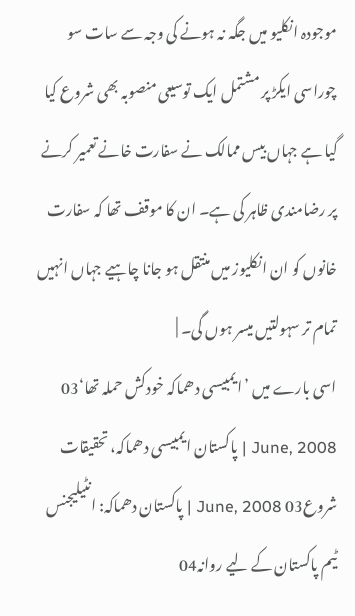موجودہ انکلیو میں جگہ نہ ہونے کی وجہ سے سات سو چوراسی ایکڑ پر مشتمل ایک توسیعی منصوبہ بھی شروع کیا گیا ہے جہاں بیس ممالک نے سفارت خانے تعمیر کرنے پر رضامندی ظاہر کی ہے۔ ان کا موقف تھا کہ سفارت خانوں کو ان انکلیوز میں منتقل ہو جانا چاہیے جہاں انہیں تمام تر سہولتیں میسر ہوں گی۔ |
اسی بارے میں ’ایمبیسی دھماکہ خودکش حملہ تھا‘03 June, 2008 | پاکستان ایمبیسی دھماکہ، تحقیقات شروع03 June, 2008 | پاکستان دھماکہ: انٹیلیجنس ٹیم پاکستان کے لیے روانہ04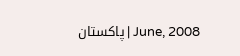June, 2008 | پاکستان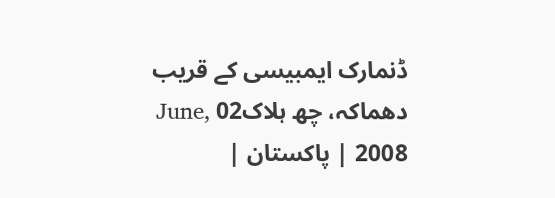ڈنمارک ایمبیسی کے قریب دھماکہ، چھ ہلاک02 June, 2008 | پاکستان |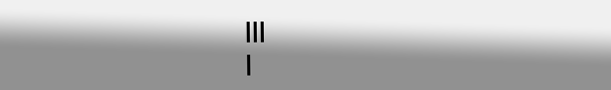|||
|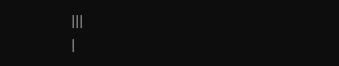|||
|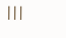|||